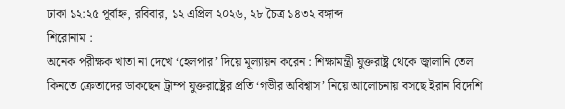ঢাকা ১২:২৫ পূর্বাহ্ন, রবিবার, ১২ এপ্রিল ২০২৬, ২৮ চৈত্র ১৪৩২ বঙ্গাব্দ
শিরোনাম :
অনেক পরীক্ষক খাতা না দেখে ‘হেলপার’ দিয়ে মূল্যায়ন করেন : শিক্ষামন্ত্রী যুক্তরাষ্ট্র থেকে জ্বালানি তেল কিনতে ক্রেতাদের ডাকছেন ট্রাম্প যুক্তরাষ্ট্রের প্রতি ‘গভীর অবিশ্বাস’ নিয়ে আলোচনায় বসছে ইরান বিদেশি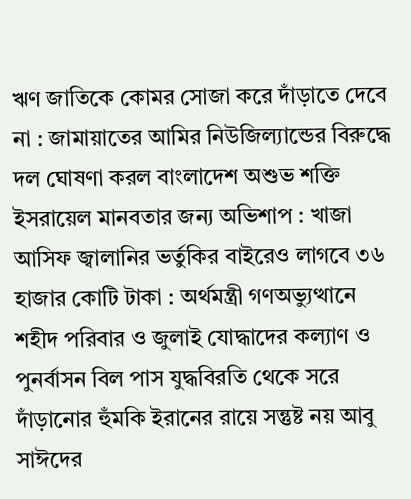ঋণ জাতিকে কোমর সোজা করে দাঁড়াতে দেবে না : জামায়াতের আমির নিউজিল্যান্ডের বিরুদ্ধে দল ঘোষণা করল বাংলাদেশ অশুভ শক্তি ইসরায়েল মানবতার জন্য অভিশাপ : খাজা আসিফ জ্বালানির ভর্তুকির বাইরেও লাগবে ৩৬ হাজার কোটি টাকা : অর্থমন্ত্রী গণঅভ্যুত্থানে শহীদ পরিবার ও জুলাই যোদ্ধাদের কল্যাণ ও পুনর্বাসন বিল পাস যুদ্ধবিরতি থেকে সরে দাঁড়ানোর হুঁমকি ইরানের রায়ে সন্তুষ্ট নয় আবু সাঈদের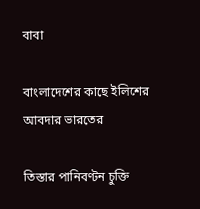বাবা

বাংলাদেশের কাছে ইলিশের আবদার ভারতের

তিস্তার পানিবণ্টন চুক্তি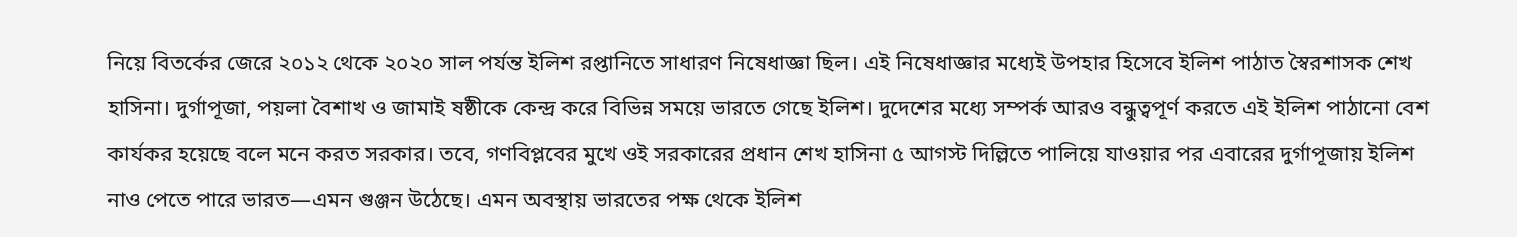নিয়ে বিতর্কের জেরে ২০১২ থেকে ২০২০ সাল পর্যন্ত ইলিশ রপ্তানিতে সাধারণ নিষেধাজ্ঞা ছিল। এই নিষেধাজ্ঞার মধ্যেই উপহার হিসেবে ইলিশ পাঠাত স্বৈরশাসক শেখ হাসিনা। দুর্গাপূজা, পয়লা বৈশাখ ও জামাই ষষ্ঠীকে কেন্দ্র করে বিভিন্ন সময়ে ভারতে গেছে ইলিশ। দুদেশের মধ্যে সম্পর্ক আরও বন্ধুত্বপূর্ণ করতে এই ইলিশ পাঠানো বেশ কার্যকর হয়েছে বলে মনে করত সরকার। তবে, গণবিপ্লবের মুখে ওই সরকারের প্রধান শেখ হাসিনা ৫ আগস্ট দিল্লিতে পালিয়ে যাওয়ার পর এবারের দুর্গাপূজায় ইলিশ নাও পেতে পারে ভারত—এমন গুঞ্জন উঠেছে। এমন অবস্থায় ভারতের পক্ষ থেকে ইলিশ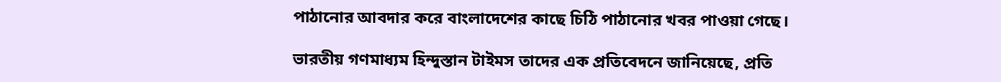পাঠানোর আবদার করে বাংলাদেশের কাছে চিঠি পাঠানোর খবর পাওয়া গেছে।

ভারতীয় গণমাধ্যম হিন্দুস্তান টাইমস তাদের এক প্রতিবেদনে জানিয়েছে, প্রতি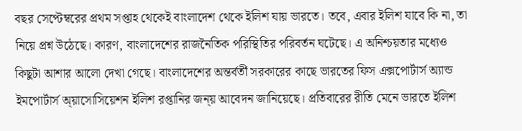বছর সেপ্টেম্বরের প্রথম সপ্তাহ থেকেই বাংলাদেশ থেকে ইলিশ যায় ভারতে। তবে, এবার ইলিশ যাবে কি না, তা নিয়ে প্রশ্ন উঠেছে। কারণ, বাংলাদেশের রাজনৈতিক পরিস্থিতির পরিবর্তন ঘটেছে। এ অনিশ্চয়তার মধ্যেও কিছুটা আশার আলো দেখা গেছে। বাংলাদেশের অন্তর্বর্তী সরকারের কাছে ভারতের ফিস এক্সপোর্টার্স অ্যান্ড ইমপোর্টার্স অ্য়াসোসিয়েশন ইলিশ রপ্তানির জন্য় আবেদন জানিয়েছে। প্রতিবারের রীতি মেনে ভারতে ইলিশ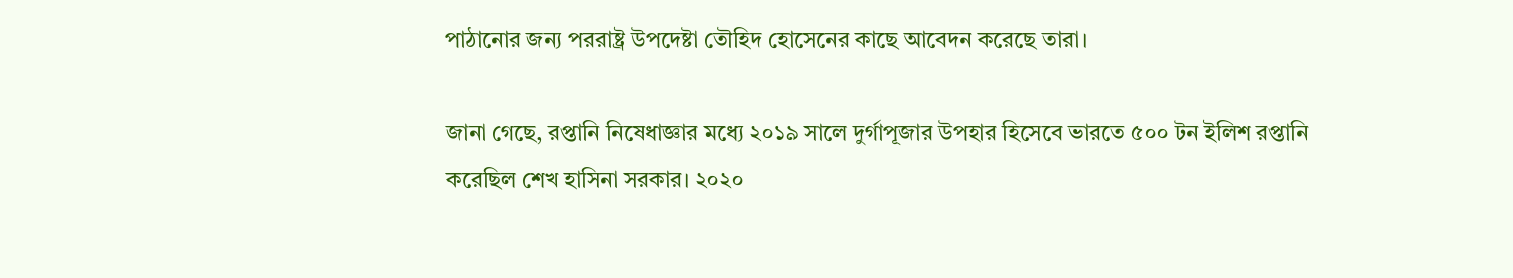পাঠানোর জন্য পররাষ্ট্র উপদেষ্টা তৌহিদ হোসেনের কাছে আবেদন করেছে তারা।

জানা গেছে, রপ্তানি নিষেধাজ্ঞার মধ্যে ২০১৯ সালে দুর্গাপূজার উপহার হিসেবে ভারতে ৫০০ টন ইলিশ রপ্তানি করেছিল শেখ হাসিনা সরকার। ২০২০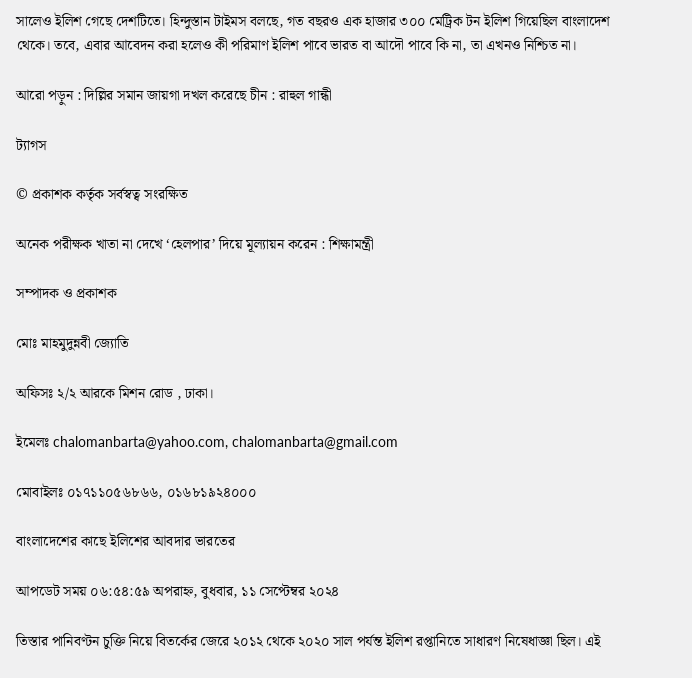সালেও ইলিশ গেছে দেশটিতে। হিন্দুস্তান টাইমস বলছে, গত বছরও এক হাজার ৩০০ মেট্রিক টন ইলিশ গিয়েছিল বাংলাদেশ থেকে। তবে, এবার আবেদন করা হলেও কী পরিমাণ ইলিশ পাবে ভারত বা আদৌ পাবে কি না, তা এখনও নিশ্চিত না।

আরো পড়ুন : দিল্লির সমান জায়গা দখল করেছে চীন : রাহুল গান্ধী

ট্যাগস

© প্রকাশক কর্তৃক সর্বস্বত্ব সংরক্ষিত

অনেক পরীক্ষক খাতা না দেখে ‘হেলপার’ দিয়ে মূল্যায়ন করেন : শিক্ষামন্ত্রী

সম্পাদক ও প্রকাশক

মোঃ মাহমুদুন্নবী জ্যোতি

অফিসঃ ২/২ আরকে মিশন রোড , ঢাকা।

ইমেলঃ chalomanbarta@yahoo.com, chalomanbarta@gmail.com

মোবাইলঃ ০১৭১১০৫৬৮৬৬, ০১৬৮১৯২৪০০০

বাংলাদেশের কাছে ইলিশের আবদার ভারতের

আপডেট সময় ০৬:৫৪:৫৯ অপরাহ্ন, বুধবার, ১১ সেপ্টেম্বর ২০২৪

তিস্তার পানিবণ্টন চুক্তি নিয়ে বিতর্কের জেরে ২০১২ থেকে ২০২০ সাল পর্যন্ত ইলিশ রপ্তানিতে সাধারণ নিষেধাজ্ঞা ছিল। এই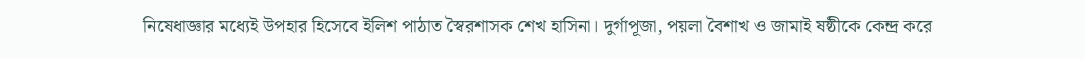নিষেধাজ্ঞার মধ্যেই উপহার হিসেবে ইলিশ পাঠাত স্বৈরশাসক শেখ হাসিনা। দুর্গাপূজা, পয়লা বৈশাখ ও জামাই ষষ্ঠীকে কেন্দ্র করে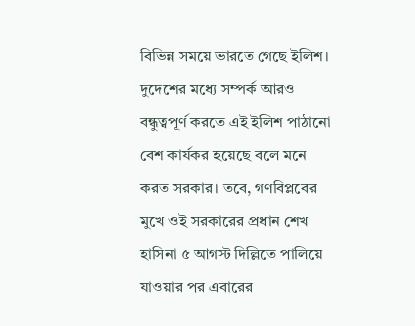বিভিন্ন সময়ে ভারতে গেছে ইলিশ। দুদেশের মধ্যে সম্পর্ক আরও বন্ধুত্বপূর্ণ করতে এই ইলিশ পাঠানো বেশ কার্যকর হয়েছে বলে মনে করত সরকার। তবে, গণবিপ্লবের মুখে ওই সরকারের প্রধান শেখ হাসিনা ৫ আগস্ট দিল্লিতে পালিয়ে যাওয়ার পর এবারের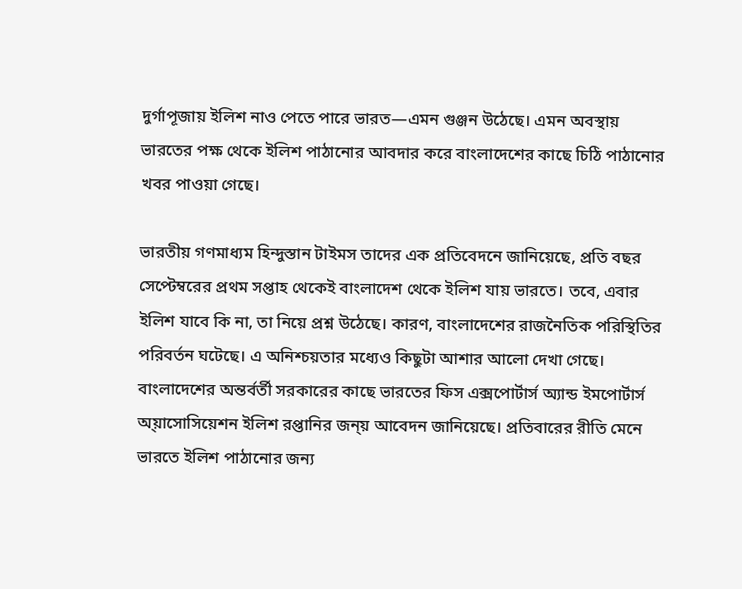দুর্গাপূজায় ইলিশ নাও পেতে পারে ভারত—এমন গুঞ্জন উঠেছে। এমন অবস্থায় ভারতের পক্ষ থেকে ইলিশ পাঠানোর আবদার করে বাংলাদেশের কাছে চিঠি পাঠানোর খবর পাওয়া গেছে।

ভারতীয় গণমাধ্যম হিন্দুস্তান টাইমস তাদের এক প্রতিবেদনে জানিয়েছে, প্রতি বছর সেপ্টেম্বরের প্রথম সপ্তাহ থেকেই বাংলাদেশ থেকে ইলিশ যায় ভারতে। তবে, এবার ইলিশ যাবে কি না, তা নিয়ে প্রশ্ন উঠেছে। কারণ, বাংলাদেশের রাজনৈতিক পরিস্থিতির পরিবর্তন ঘটেছে। এ অনিশ্চয়তার মধ্যেও কিছুটা আশার আলো দেখা গেছে। বাংলাদেশের অন্তর্বর্তী সরকারের কাছে ভারতের ফিস এক্সপোর্টার্স অ্যান্ড ইমপোর্টার্স অ্য়াসোসিয়েশন ইলিশ রপ্তানির জন্য় আবেদন জানিয়েছে। প্রতিবারের রীতি মেনে ভারতে ইলিশ পাঠানোর জন্য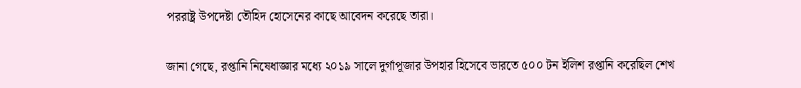পররাষ্ট্র উপদেষ্টা তৌহিদ হোসেনের কাছে আবেদন করেছে তারা।

জানা গেছে, রপ্তানি নিষেধাজ্ঞার মধ্যে ২০১৯ সালে দুর্গাপূজার উপহার হিসেবে ভারতে ৫০০ টন ইলিশ রপ্তানি করেছিল শেখ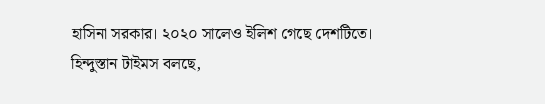হাসিনা সরকার। ২০২০ সালেও ইলিশ গেছে দেশটিতে। হিন্দুস্তান টাইমস বলছে,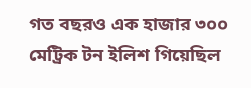গত বছরও এক হাজার ৩০০ মেট্রিক টন ইলিশ গিয়েছিল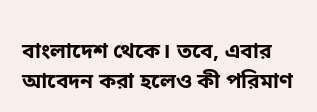বাংলাদেশ থেকে। তবে, এবার আবেদন করা হলেও কী পরিমাণ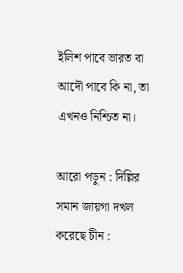ইলিশ পাবে ভারত বা আদৌ পাবে কি না, তা এখনও নিশ্চিত না।

আরো পড়ুন : দিল্লির সমান জায়গা দখল করেছে চীন :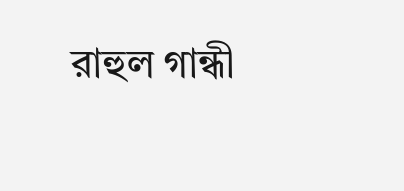রাহুল গান্ধী